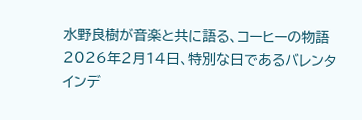水野良樹が音楽と共に語る、コーヒーの物語
2026年2月14日、特別な日であるバレンタインデ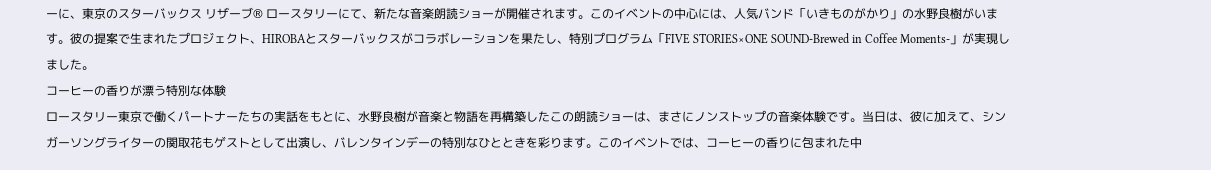ーに、東京のスターバックス リザーブ® ロースタリーにて、新たな音楽朗読ショーが開催されます。このイベントの中心には、人気バンド「いきものがかり」の水野良樹がいます。彼の提案で生まれたプロジェクト、HIROBAとスターバックスがコラボレーションを果たし、特別プログラム「FIVE STORIES×ONE SOUND-Brewed in Coffee Moments-」が実現しました。
コーヒーの香りが漂う特別な体験
ロースタリー東京で働くパートナーたちの実話をもとに、水野良樹が音楽と物語を再構築したこの朗読ショーは、まさにノンストップの音楽体験です。当日は、彼に加えて、シンガーソングライターの関取花もゲストとして出演し、バレンタインデーの特別なひとときを彩ります。このイベントでは、コーヒーの香りに包まれた中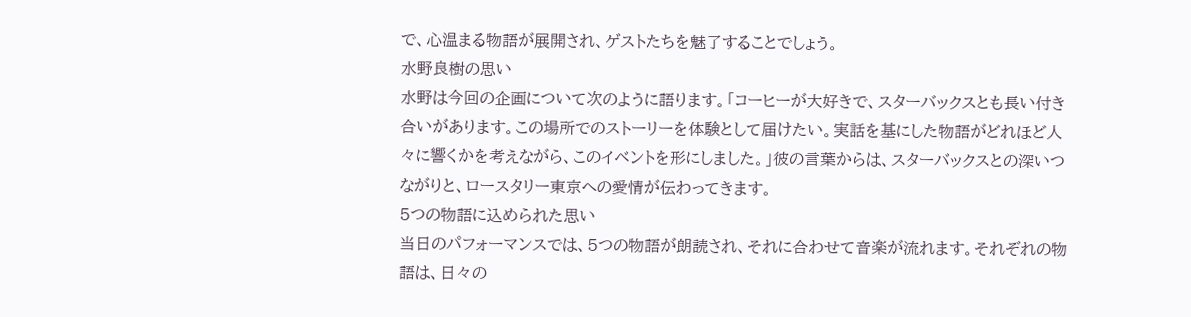で、心温まる物語が展開され、ゲストたちを魅了することでしょう。
水野良樹の思い
水野は今回の企画について次のように語ります。「コーヒーが大好きで、スターバックスとも長い付き合いがあります。この場所でのストーリーを体験として届けたい。実話を基にした物語がどれほど人々に響くかを考えながら、このイベントを形にしました。」彼の言葉からは、スターバックスとの深いつながりと、ロースタリー東京への愛情が伝わってきます。
5つの物語に込められた思い
当日のパフォーマンスでは、5つの物語が朗読され、それに合わせて音楽が流れます。それぞれの物語は、日々の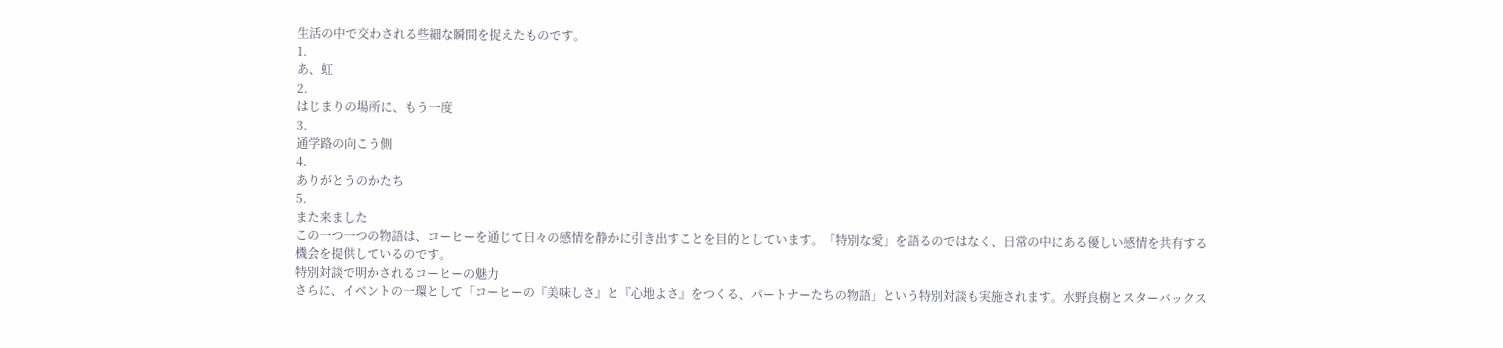生活の中で交わされる些細な瞬間を捉えたものです。
1.
あ、虹
2.
はじまりの場所に、もう一度
3.
通学路の向こう側
4.
ありがとうのかたち
5.
また来ました
この一つ一つの物語は、コーヒーを通じて日々の感情を静かに引き出すことを目的としています。「特別な愛」を語るのではなく、日常の中にある優しい感情を共有する機会を提供しているのです。
特別対談で明かされるコーヒーの魅力
さらに、イベントの一環として「コーヒーの『美味しさ』と『心地よさ』をつくる、パートナーたちの物語」という特別対談も実施されます。水野良樹とスターバックス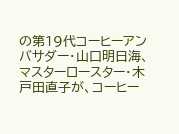の第19代コーヒーアンバサダー・山口明日海、マスターロースター・木戸田直子が、コーヒー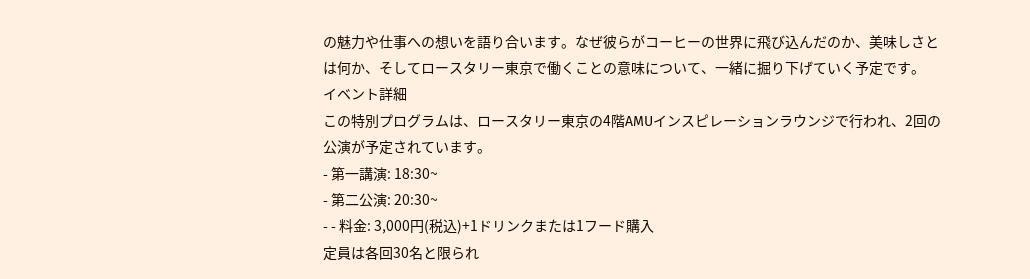の魅力や仕事への想いを語り合います。なぜ彼らがコーヒーの世界に飛び込んだのか、美味しさとは何か、そしてロースタリー東京で働くことの意味について、一緒に掘り下げていく予定です。
イベント詳細
この特別プログラムは、ロースタリー東京の4階AMUインスピレーションラウンジで行われ、2回の公演が予定されています。
- 第一講演: 18:30~
- 第二公演: 20:30~
- - 料金: 3,000円(税込)+1ドリンクまたは1フード購入
定員は各回30名と限られ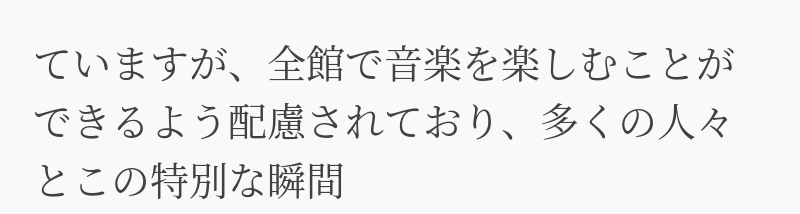ていますが、全館で音楽を楽しむことができるよう配慮されており、多くの人々とこの特別な瞬間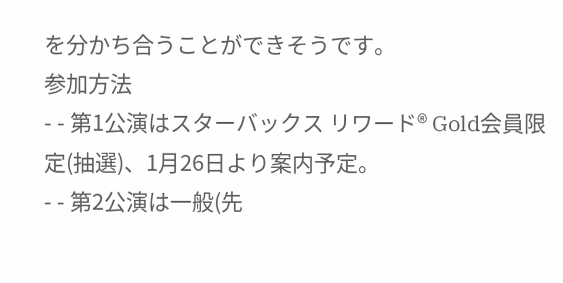を分かち合うことができそうです。
参加方法
- - 第1公演はスターバックス リワード® Gold会員限定(抽選)、1月26日より案内予定。
- - 第2公演は一般(先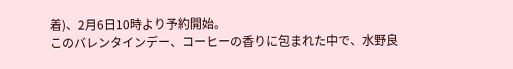着)、2月6日10時より予約開始。
このバレンタインデー、コーヒーの香りに包まれた中で、水野良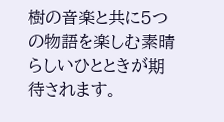樹の音楽と共に5つの物語を楽しむ素晴らしいひとときが期待されます。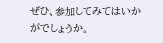ぜひ、参加してみてはいかがでしょうか。